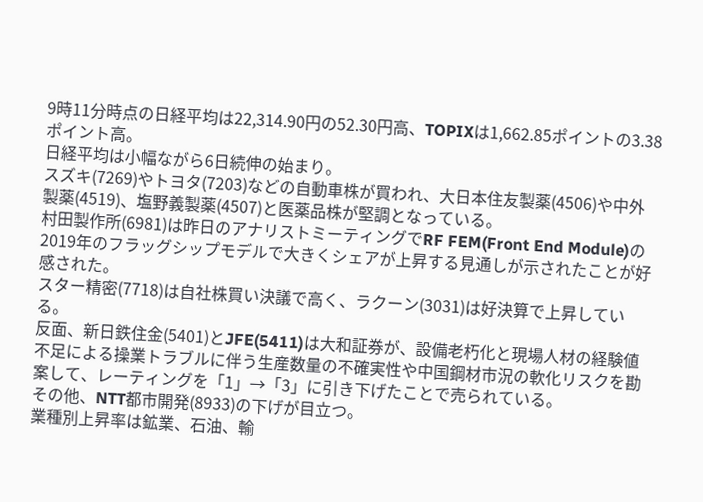9時11分時点の日経平均は22,314.90円の52.30円高、TOPIXは1,662.85ポイントの3.38ポイント高。
日経平均は小幅ながら6日続伸の始まり。
スズキ(7269)やトヨタ(7203)などの自動車株が買われ、大日本住友製薬(4506)や中外製薬(4519)、塩野義製薬(4507)と医薬品株が堅調となっている。
村田製作所(6981)は昨日のアナリストミーティングでRF FEM(Front End Module)の2019年のフラッグシップモデルで大きくシェアが上昇する見通しが示されたことが好感された。
スター精密(7718)は自社株買い決議で高く、ラクーン(3031)は好決算で上昇している。
反面、新日鉄住金(5401)とJFE(5411)は大和証券が、設備老朽化と現場人材の経験値不足による操業トラブルに伴う生産数量の不確実性や中国鋼材市況の軟化リスクを勘案して、レーティングを「1」→「3」に引き下げたことで売られている。
その他、NTT都市開発(8933)の下げが目立つ。
業種別上昇率は鉱業、石油、輸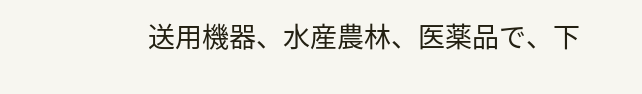送用機器、水産農林、医薬品で、下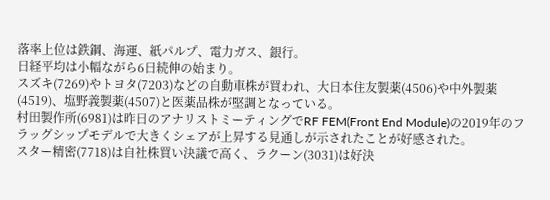落率上位は鉄鋼、海運、紙パルプ、電力ガス、銀行。
日経平均は小幅ながら6日続伸の始まり。
スズキ(7269)やトヨタ(7203)などの自動車株が買われ、大日本住友製薬(4506)や中外製薬(4519)、塩野義製薬(4507)と医薬品株が堅調となっている。
村田製作所(6981)は昨日のアナリストミーティングでRF FEM(Front End Module)の2019年のフラッグシップモデルで大きくシェアが上昇する見通しが示されたことが好感された。
スター精密(7718)は自社株買い決議で高く、ラクーン(3031)は好決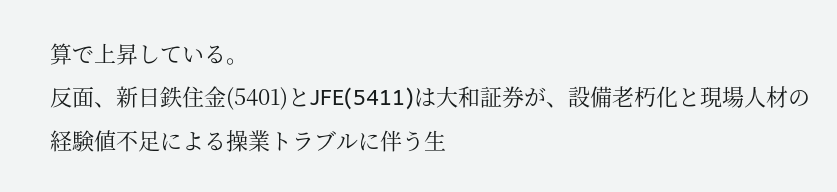算で上昇している。
反面、新日鉄住金(5401)とJFE(5411)は大和証券が、設備老朽化と現場人材の経験値不足による操業トラブルに伴う生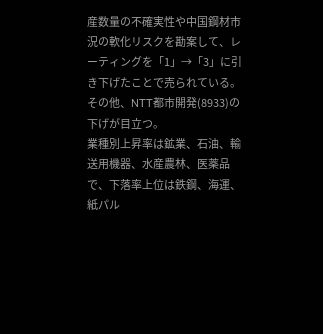産数量の不確実性や中国鋼材市況の軟化リスクを勘案して、レーティングを「1」→「3」に引き下げたことで売られている。
その他、NTT都市開発(8933)の下げが目立つ。
業種別上昇率は鉱業、石油、輸送用機器、水産農林、医薬品で、下落率上位は鉄鋼、海運、紙パル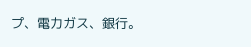プ、電力ガス、銀行。